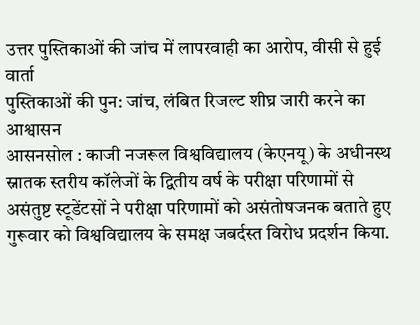उत्तर पुस्तिकाओं की जांच में लापरवाही का आरोप, वीसी से हुई वार्ता
पुस्तिकाओं की पुन: जांच, लंबित रिजल्ट शीघ्र जारी करने का आश्वासन
आसनसोल : काजी नजरूल विश्वविद्यालय (केएनयू) के अधीनस्थ स्नातक स्तरीय कॉलेजों के द्वितीय वर्ष के परीक्षा परिणामों से असंतुष्ट स्टूडेंटसों ने परीक्षा परिणामों को असंतोषजनक बताते हुए गुरूवार को विश्वविद्यालय के समक्ष जबर्दस्त विरोध प्रदर्शन किया.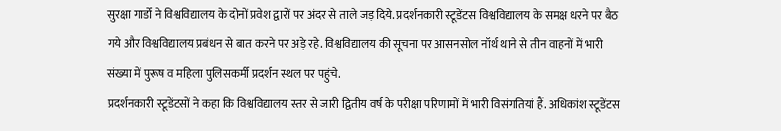सुरक्षा गार्डो ने विश्वविद्यालय के दोनों प्रवेश द्वारों पर अंदर से ताले जड़ दिये. प्रदर्शनकारी स्टूडेंटस विश्वविद्यालय के समक्ष धरने पर बैठ गये और विश्वविद्यालय प्रबंधन से बात करने पर अड़े रहे. विश्वविद्यालय की सूचना पर आसनसोल नॉर्थ थाने से तीन वाहनों में भारी संख्या में पुरूष व महिला पुलिसकर्मी प्रदर्शन स्थल पर पहुंचे.
प्रदर्शनकारी स्टूडेंटसों ने कहा कि विश्वविद्यालय स्तर से जारी द्वितीय वर्ष के परीक्षा परिणामों में भारी विसंगतियां हैं. अधिकांश स्टूडेंटस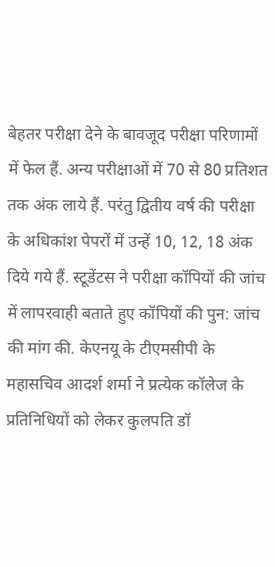बेहतर परीक्षा देने के बावजूद परीक्षा परिणामों में फेल हैं. अन्य परीक्षाओं में 70 से 80 प्रतिशत तक अंक लाये हैं. परंतु द्वितीय वर्ष की परीक्षा के अधिकांश पेपरों में उन्हें 10, 12, 18 अंक दिये गये हैं. स्टूडेंटस ने परीक्षा कॉपियों की जांच में लापरवाही बताते हुए कॉपियों की पुन: जांच की मांग की. केएनयू के टीएमसीपी के महासचिव आदर्श शर्मा ने प्रत्येक कॉलेज के प्रतिनिधियों को लेकर कुलपति डॉ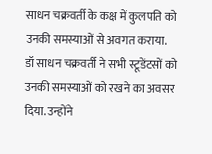साधन चक्रवर्ती के कक्ष में कुलपति को उनकी समस्याओं से अवगत कराया.
डॉ साधन चक्रवर्ती ने सभी स्टूडेंटसों को उनकी समस्याओं को रखने का अवसर दिया. उन्होंने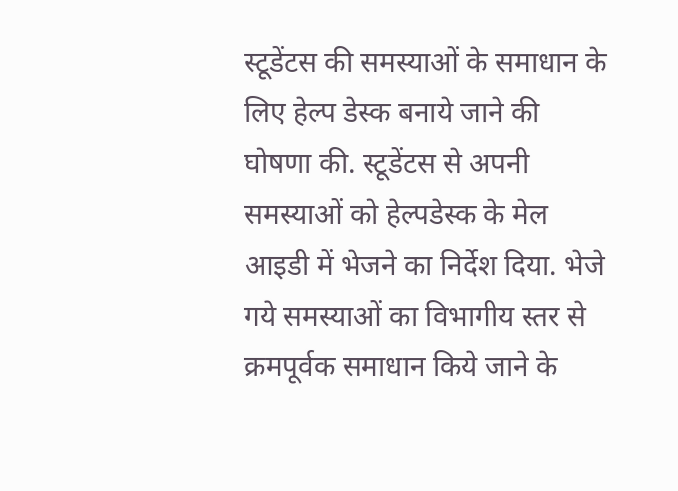स्टूडेंटस की समस्याओं के समाधान के लिए हेल्प डेस्क बनाये जाने की घोषणा की. स्टूडेंटस से अपनी समस्याओं को हेल्पडेस्क के मेल आइडी में भेजने का निर्देश दिया. भेजे गये समस्याओं का विभागीय स्तर से क्रमपूर्वक समाधान किये जाने के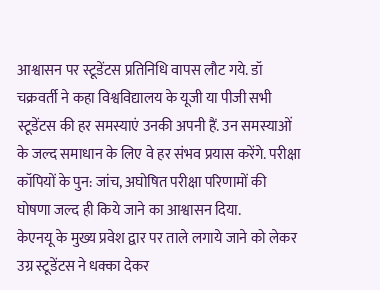आश्वासन पर स्टूडेंटस प्रतिनिधि वापस लौट गये. डॉ चक्रवर्ती ने कहा विश्वविद्यालय के यूजी या पीजी सभी स्टूडेंटस की हर समस्याएं उनकी अपनी हैं. उन समस्याओं के जल्द समाधान के लिए वे हर संभव प्रयास करेंगे. परीक्षा कॉपियों के पुन: जांच, अघोषित परीक्षा परिणामों की घोषणा जल्द ही किये जाने का आश्वासन दिया.
केएनयू के मुख्य प्रवेश द्वार पर ताले लगाये जाने को लेकर उग्र स्टूडेंटस ने धक्का देकर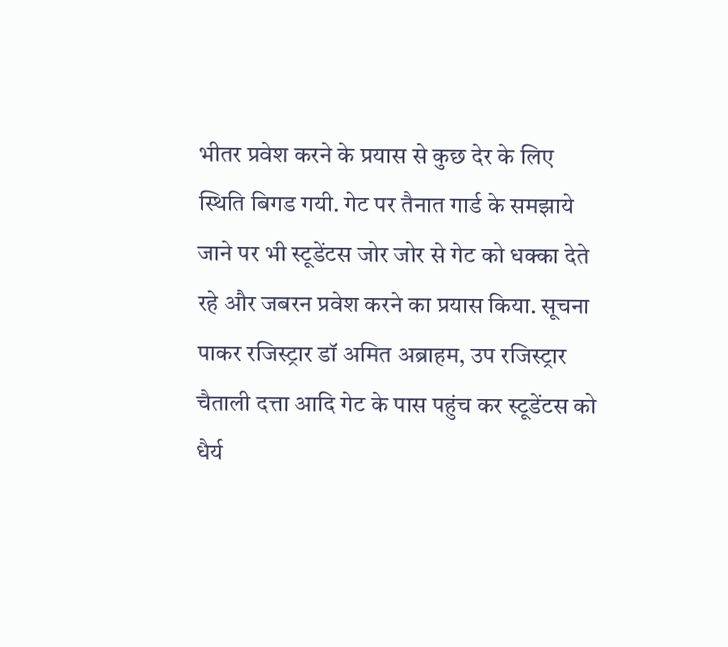भीतर प्रवेश करने के प्रयास से कुछ देर के लिए स्थिति बिगड गयी. गेट पर तैनात गार्ड के समझाये जाने पर भी स्टूडेंटस जोर जोर से गेट को धक्का देते रहे और जबरन प्रवेश करने का प्रयास किया. सूचना पाकर रजिस्ट्रार डॉ अमित अब्राहम, उप रजिस्ट्रार चैताली दत्ता आदि गेट के पास पहुंच कर स्टूडेंटस को धैर्य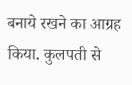बनाये रखने का आग्रह किया. कुलपती से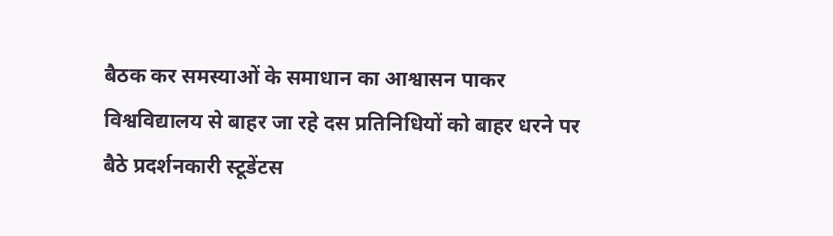बैठक कर समस्याओं के समाधान का आश्वासन पाकर विश्वविद्यालय से बाहर जा रहे दस प्रतिनिधियों को बाहर धरने पर बैठे प्रदर्शनकारी स्टूडेंटस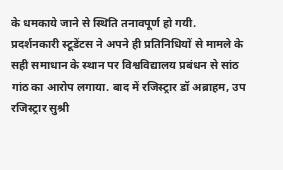के धमकाये जाने से स्थिति तनावपूर्ण हो गयी.
प्रदर्शनकारी स्टूडेंटस ने अपने ही प्रतिनिधियों से मामले के सही समाधान के स्थान पर विश्वविद्यालय प्रबंधन से सांठ गांठ का आरोप लगाया. बाद में रजिस्ट्रार डॉ अब्राहम, उप रजिस्ट्रार सुश्री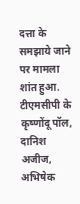दत्ता के समझाये जाने पर मामला शांत हुआ. टीएमसीपी के कृष्णोंदू पॉल, दानिश अजीज, अभिषेक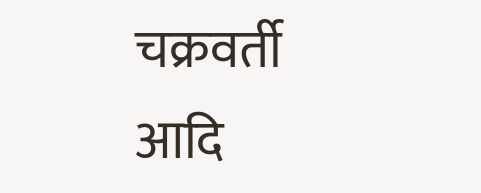चक्रवर्ती आदि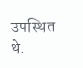उपस्थित थे.